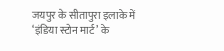जयपुर के सीतापुरा इलाके में ‘इंडिया स्टोन मार्ट’ के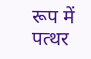रूप में पत्थर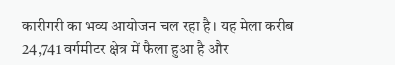कारीगरी का भव्य आयोजन चल रहा है। यह मेला करीब 24,741 वर्गमीटर क्षेत्र में फैला हुआ है और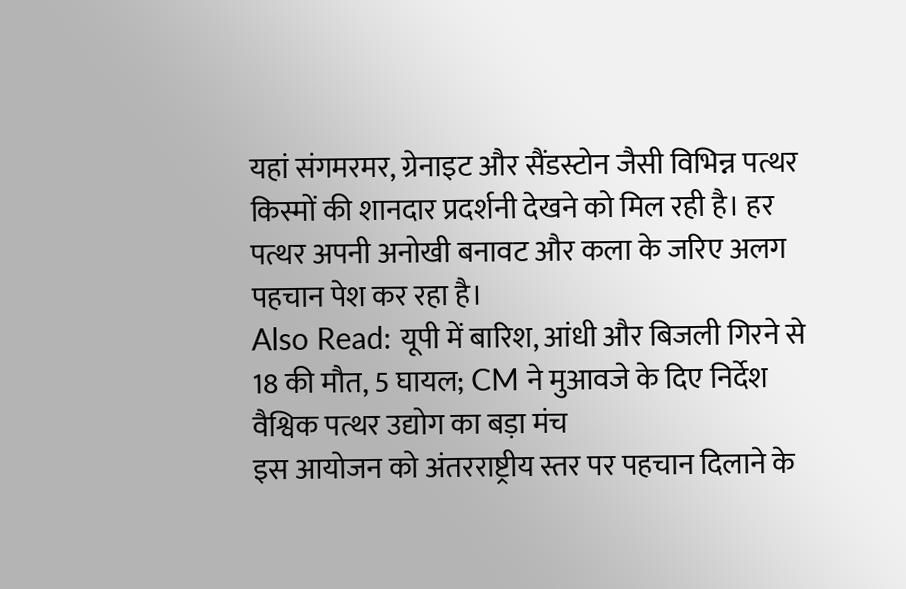यहां संगमरमर, ग्रेनाइट और सैंडस्टोन जैसी विभिन्न पत्थर किस्मों की शानदार प्रदर्शनी देखने को मिल रही है। हर पत्थर अपनी अनोखी बनावट और कला के जरिए अलग पहचान पेश कर रहा है।
Also Read: यूपी में बारिश, आंधी और बिजली गिरने से 18 की मौत, 5 घायल; CM ने मुआवजे के दिए निर्देश
वैश्विक पत्थर उद्योग का बड़ा मंच
इस आयोजन को अंतरराष्ट्रीय स्तर पर पहचान दिलाने के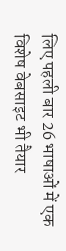लिए पहली बार 26 भाषाओं में एक विशेष वेबसाइट भी तैयार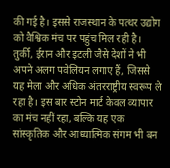की गई है। इससे राजस्थान के पत्थर उद्योग को वैश्विक मंच पर पहुंच मिल रही है। तुर्की, ईरान और इटली जैसे देशों ने भी अपने अलग पवेलियन लगाए हैं, जिससे यह मेला और अधिक अंतरराष्ट्रीय स्वरूप ले रहा है। इस बार स्टोन मार्ट केवल व्यापार का मंच नहीं रहा, बल्कि यह एक सांस्कृतिक और आध्यात्मिक संगम भी बन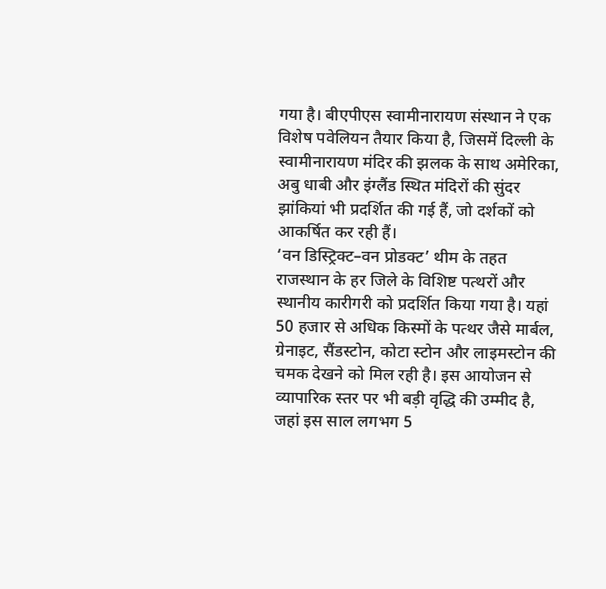गया है। बीएपीएस स्वामीनारायण संस्थान ने एक विशेष पवेलियन तैयार किया है, जिसमें दिल्ली के स्वामीनारायण मंदिर की झलक के साथ अमेरिका, अबु धाबी और इंग्लैंड स्थित मंदिरों की सुंदर झांकियां भी प्रदर्शित की गई हैं, जो दर्शकों को आकर्षित कर रही हैं।
‘वन डिस्ट्रिक्ट–वन प्रोडक्ट’ थीम के तहत राजस्थान के हर जिले के विशिष्ट पत्थरों और स्थानीय कारीगरी को प्रदर्शित किया गया है। यहां 50 हजार से अधिक किस्मों के पत्थर जैसे मार्बल, ग्रेनाइट, सैंडस्टोन, कोटा स्टोन और लाइमस्टोन की चमक देखने को मिल रही है। इस आयोजन से व्यापारिक स्तर पर भी बड़ी वृद्धि की उम्मीद है, जहां इस साल लगभग 5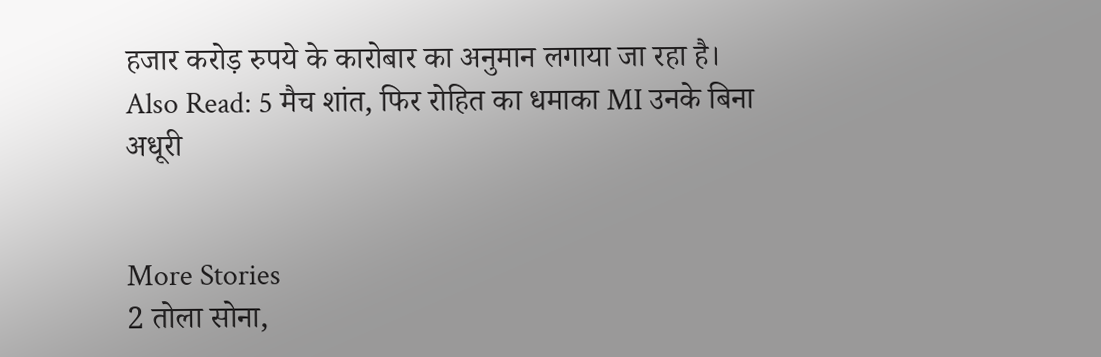हजार करोड़ रुपये के कारोबार का अनुमान लगाया जा रहा है।
Also Read: 5 मैच शांत, फिर रोहित का धमाका MI उनके बिना अधूरी


More Stories
2 तोला सोना,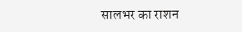सालभर का राशन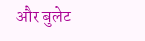और बुलेट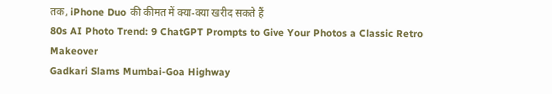तक, iPhone Duo की कीमत में क्या-क्या खरीद सकते हैं
80s AI Photo Trend: 9 ChatGPT Prompts to Give Your Photos a Classic Retro Makeover
Gadkari Slams Mumbai-Goa Highway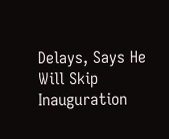Delays, Says He Will Skip Inauguration